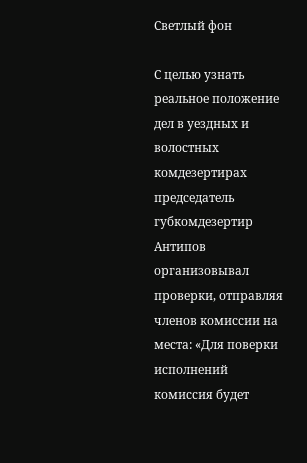Светлый фон

С целью узнать реальное положение дел в уездных и волостных комдезертирах председатель губкомдезертир Антипов организовывал проверки, отправляя членов комиссии на места: «Для поверки исполнений комиссия будет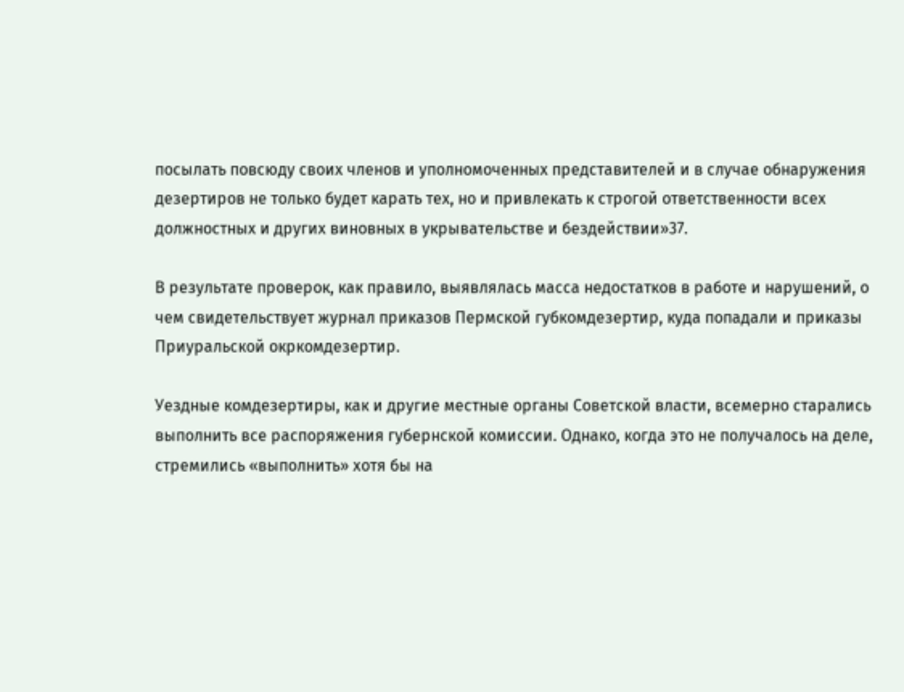посылать повсюду своих членов и уполномоченных представителей и в случае обнаружения дезертиров не только будет карать тех, но и привлекать к строгой ответственности всех должностных и других виновных в укрывательстве и бездействии»37.

В результате проверок, как правило, выявлялась масса недостатков в работе и нарушений, о чем свидетельствует журнал приказов Пермской губкомдезертир, куда попадали и приказы Приуральской окркомдезертир.

Уездные комдезертиры, как и другие местные органы Советской власти, всемерно старались выполнить все распоряжения губернской комиссии. Однако, когда это не получалось на деле, стремились «выполнить» хотя бы на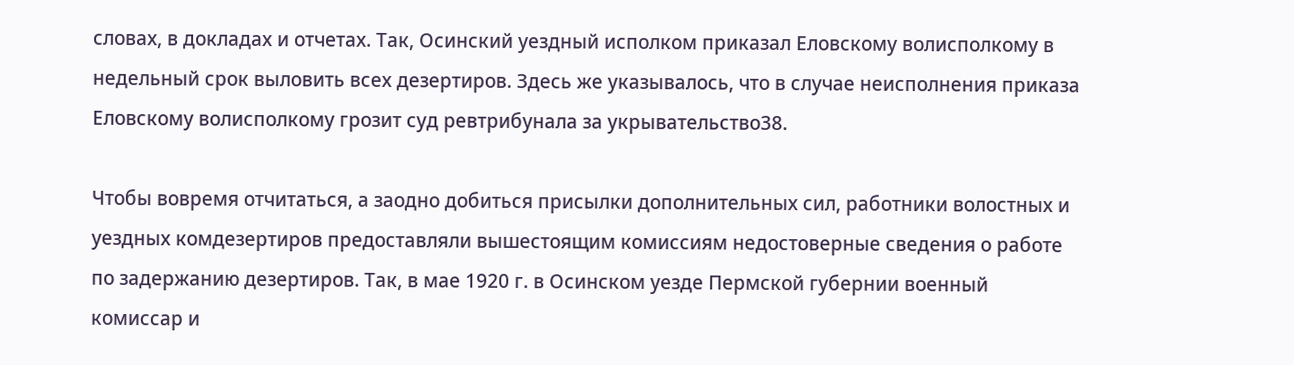словах, в докладах и отчетах. Так, Осинский уездный исполком приказал Еловскому волисполкому в недельный срок выловить всех дезертиров. Здесь же указывалось, что в случае неисполнения приказа Еловскому волисполкому грозит суд ревтрибунала за укрывательство38.

Чтобы вовремя отчитаться, а заодно добиться присылки дополнительных сил, работники волостных и уездных комдезертиров предоставляли вышестоящим комиссиям недостоверные сведения о работе по задержанию дезертиров. Так, в мае 1920 г. в Осинском уезде Пермской губернии военный комиссар и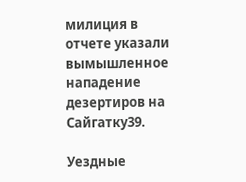милиция в отчете указали вымышленное нападение дезертиров на Сайгатку39.

Уездные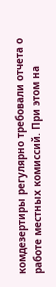комдезертиры регулярно требовали отчета о работе местных комиссий. При этом на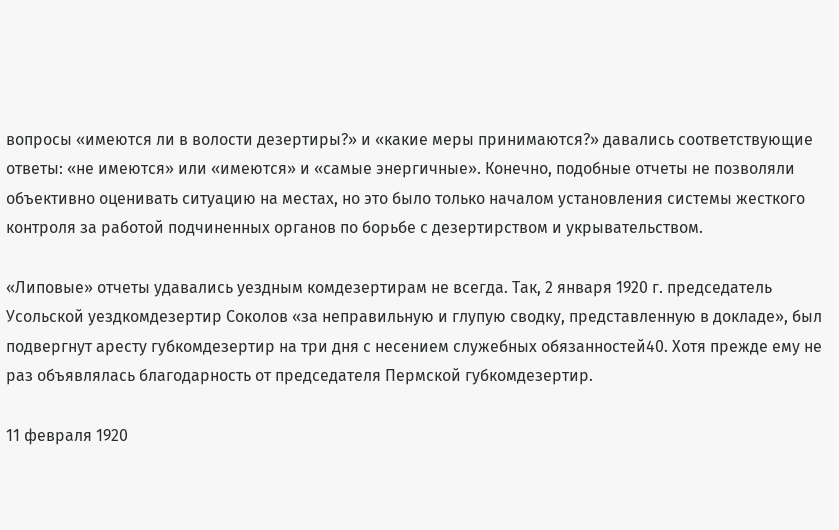вопросы «имеются ли в волости дезертиры?» и «какие меры принимаются?» давались соответствующие ответы: «не имеются» или «имеются» и «самые энергичные». Конечно, подобные отчеты не позволяли объективно оценивать ситуацию на местах, но это было только началом установления системы жесткого контроля за работой подчиненных органов по борьбе с дезертирством и укрывательством.

«Липовые» отчеты удавались уездным комдезертирам не всегда. Так, 2 января 1920 г. председатель Усольской уездкомдезертир Соколов «за неправильную и глупую сводку, представленную в докладе», был подвергнут аресту губкомдезертир на три дня с несением служебных обязанностей40. Хотя прежде ему не раз объявлялась благодарность от председателя Пермской губкомдезертир.

11 февраля 1920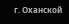г. Оханской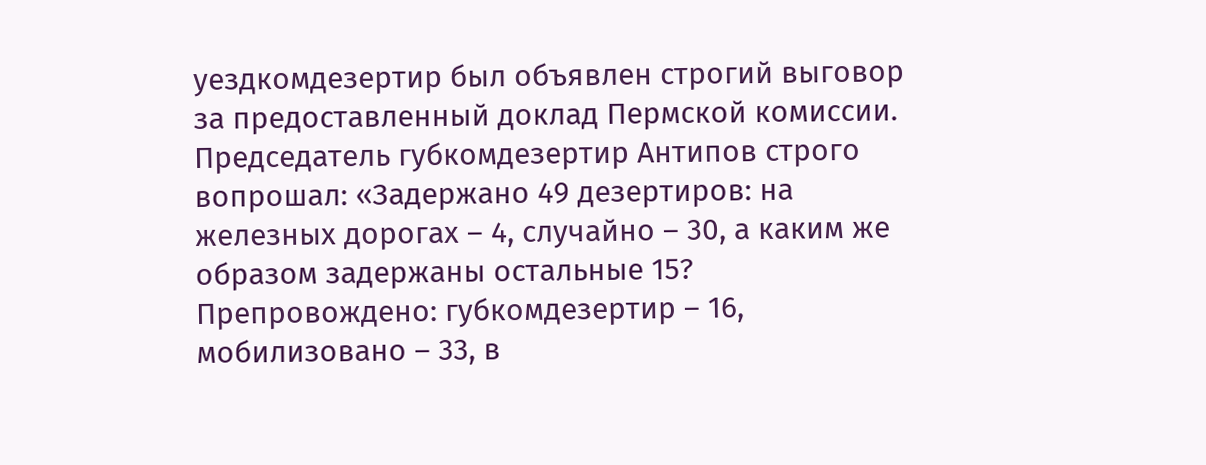уездкомдезертир был объявлен строгий выговор за предоставленный доклад Пермской комиссии. Председатель губкомдезертир Антипов строго вопрошал: «Задержано 49 дезертиров: на железных дорогах – 4, случайно – 30, а каким же образом задержаны остальные 15? Препровождено: губкомдезертир – 16, мобилизовано – 33, в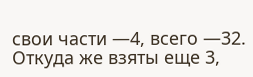свои части —4, всего —32. Откуда же взяты еще 3,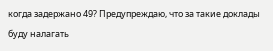когда задержано 49? Предупреждаю, что за такие доклады буду налагать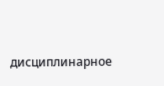дисциплинарное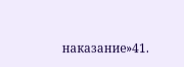наказание»41.